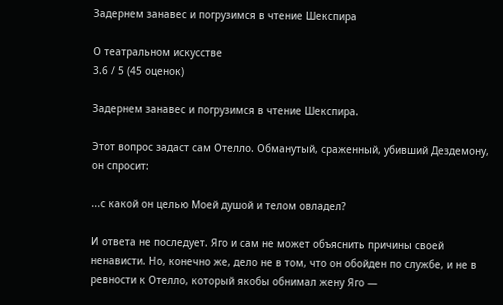Задернем занавес и погрузимся в чтение Шекспира

О театральном искусстве
3.6 / 5 (45 оценок)

Задернем занавес и погрузимся в чтение Шекспира.

Этот вопрос задаст сам Отелло. Обманутый, сраженный, убивший Дездемону, он спросит:

...с какой он целью Моей душой и телом овладел?

И ответа не последует. Яго и сам не может объяснить причины своей ненависти. Но, конечно же, дело не в том, что он обойден по службе, и не в ревности к Отелло, который якобы обнимал жену Яго —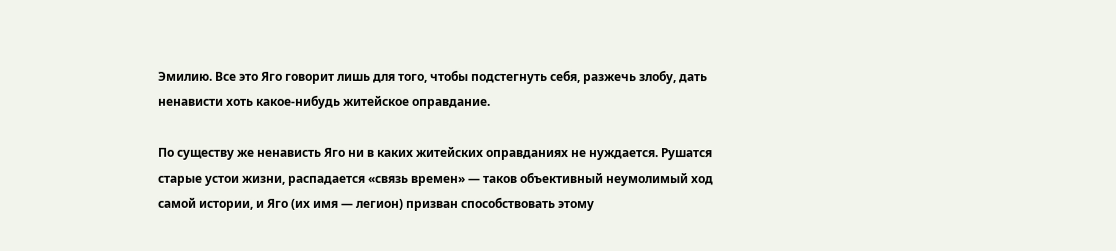Эмилию. Все это Яго говорит лишь для того, чтобы подстегнуть себя, разжечь злобу, дать ненависти хоть какое-нибудь житейское оправдание.

По существу же ненависть Яго ни в каких житейских оправданиях не нуждается. Рушатся старые устои жизни, распадается «связь времен» — таков объективный неумолимый ход самой истории, и Яго (их имя — легион) призван способствовать этому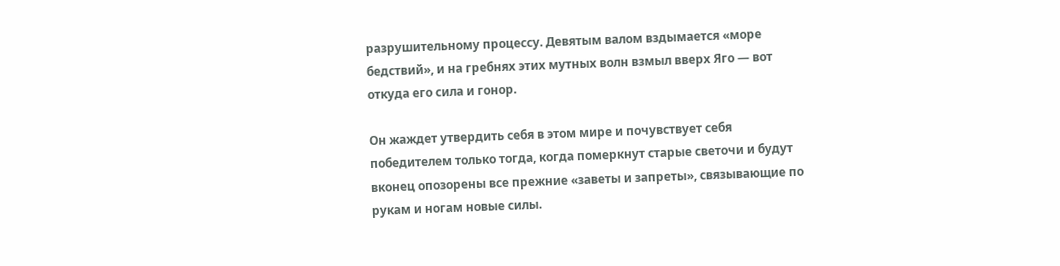разрушительному процессу. Девятым валом вздымается «море бедствий», и на гребнях этих мутных волн взмыл вверх Яго — вот откуда его сила и гонор.

Он жаждет утвердить себя в этом мире и почувствует себя победителем только тогда, когда померкнут старые светочи и будут вконец опозорены все прежние «заветы и запреты», связывающие по рукам и ногам новые силы.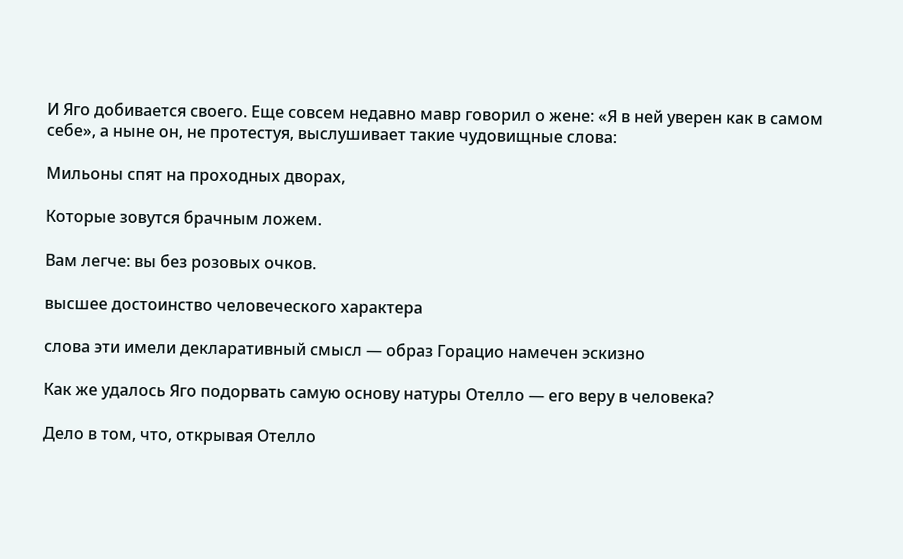И Яго добивается своего. Еще совсем недавно мавр говорил о жене: «Я в ней уверен как в самом себе», а ныне он, не протестуя, выслушивает такие чудовищные слова:

Мильоны спят на проходных дворах,

Которые зовутся брачным ложем.

Вам легче: вы без розовых очков.

высшее достоинство человеческого характера

слова эти имели декларативный смысл — образ Горацио намечен эскизно

Как же удалось Яго подорвать самую основу натуры Отелло — его веру в человека?

Дело в том, что, открывая Отелло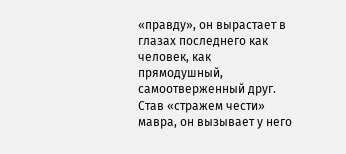«правду», он вырастает в глазах последнего как человек, как прямодушный, самоотверженный друг. Став «стражем чести» мавра, он вызывает у него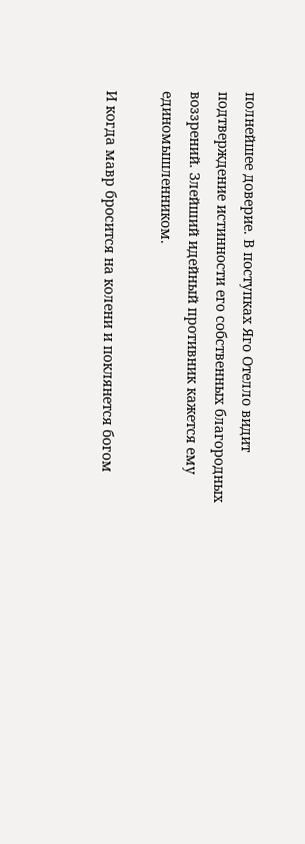полнейшее доверие. В поступках Яго Отелло видит подтверждение истинности его собственных благородных воззрений. Злейший идейный противник кажется ему единомышленником.

И когда мавр бросится на колени и поклянется богом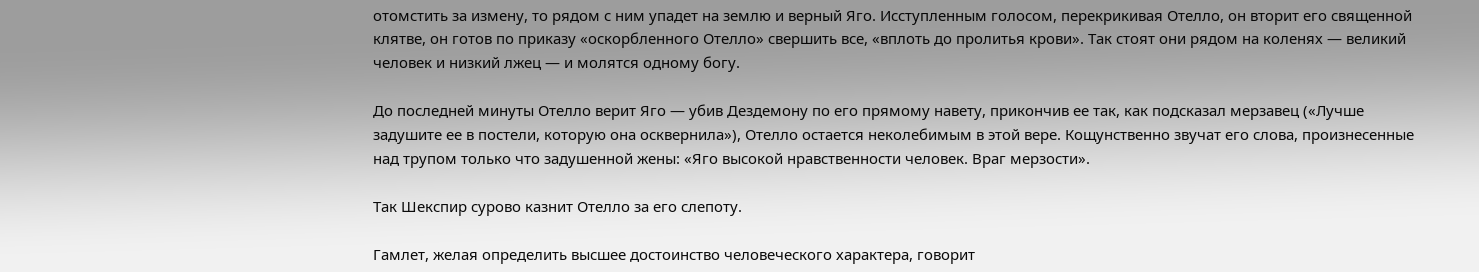отомстить за измену, то рядом с ним упадет на землю и верный Яго. Исступленным голосом, перекрикивая Отелло, он вторит его священной клятве, он готов по приказу «оскорбленного Отелло» свершить все, «вплоть до пролитья крови». Так стоят они рядом на коленях — великий человек и низкий лжец — и молятся одному богу.

До последней минуты Отелло верит Яго — убив Дездемону по его прямому навету, прикончив ее так, как подсказал мерзавец («Лучше задушите ее в постели, которую она осквернила»), Отелло остается неколебимым в этой вере. Кощунственно звучат его слова, произнесенные над трупом только что задушенной жены: «Яго высокой нравственности человек. Враг мерзости».

Так Шекспир сурово казнит Отелло за его слепоту.

Гамлет, желая определить высшее достоинство человеческого характера, говорит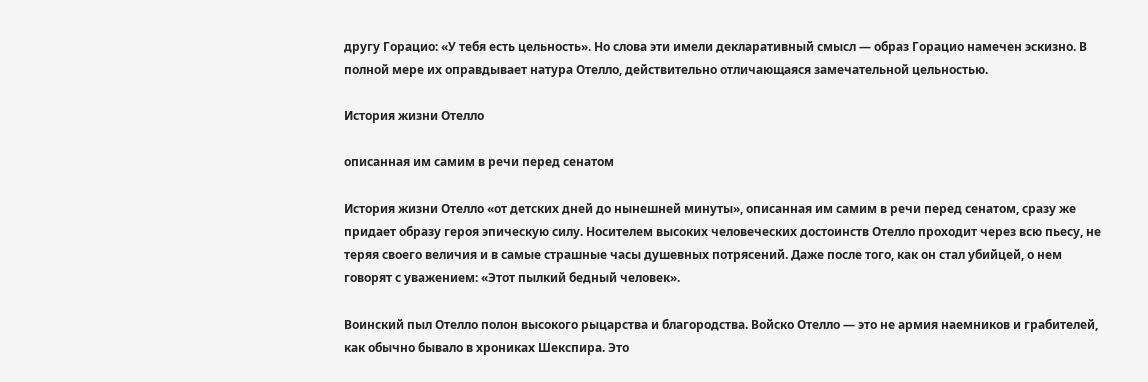другу Горацио: «У тебя есть цельность». Но слова эти имели декларативный смысл — образ Горацио намечен эскизно. В полной мере их оправдывает натура Отелло, действительно отличающаяся замечательной цельностью.

История жизни Отелло

описанная им самим в речи перед сенатом

История жизни Отелло «от детских дней до нынешней минуты», описанная им самим в речи перед сенатом, сразу же придает образу героя эпическую силу. Носителем высоких человеческих достоинств Отелло проходит через всю пьесу, не теряя своего величия и в самые страшные часы душевных потрясений. Даже после того, как он стал убийцей, о нем говорят с уважением: «Этот пылкий бедный человек».

Воинский пыл Отелло полон высокого рыцарства и благородства. Войско Отелло — это не армия наемников и грабителей, как обычно бывало в хрониках Шекспира. Это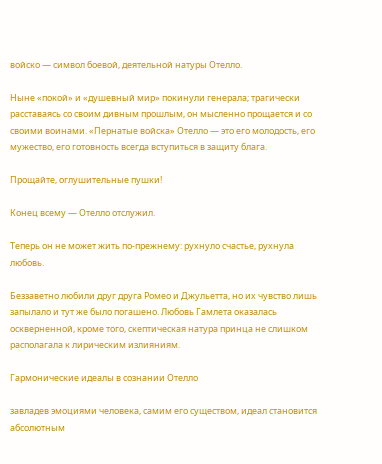войско — символ боевой, деятельной натуры Отелло.

Ныне «покой» и «душевный мир» покинули генерала; трагически расставаясь со своим дивным прошлым, он мысленно прощается и со своими воинами. «Пернатые войска» Отелло — это его молодость, его мужество, его готовность всегда вступиться в защиту блага.

Прощайте, оглушительные пушки!

Конец всему — Отелло отслужил.

Теперь он не может жить по-прежнему: рухнуло счастье, рухнула любовь.

Беззаветно любили друг друга Ромео и Джульетта, но их чувство лишь запылало и тут же было погашено. Любовь Гамлета оказалась оскверненной, кроме того, скептическая натура принца не слишком располагала к лирическим излияниям.

Гармонические идеалы в сознании Отелло

завладев эмоциями человека, самим его существом, идеал становится абсолютным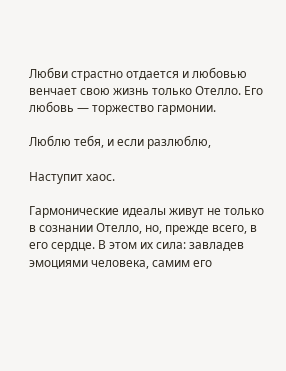Любви страстно отдается и любовью венчает свою жизнь только Отелло. Его любовь — торжество гармонии.

Люблю тебя, и если разлюблю,

Наступит хаос.

Гармонические идеалы живут не только в сознании Отелло, но, прежде всего, в его сердце. В этом их сила: завладев эмоциями человека, самим его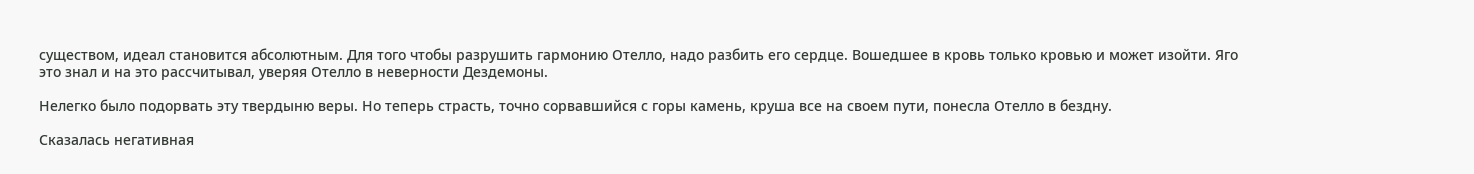существом, идеал становится абсолютным. Для того чтобы разрушить гармонию Отелло, надо разбить его сердце. Вошедшее в кровь только кровью и может изойти. Яго это знал и на это рассчитывал, уверяя Отелло в неверности Дездемоны.

Нелегко было подорвать эту твердыню веры. Но теперь страсть, точно сорвавшийся с горы камень, круша все на своем пути, понесла Отелло в бездну.

Сказалась негативная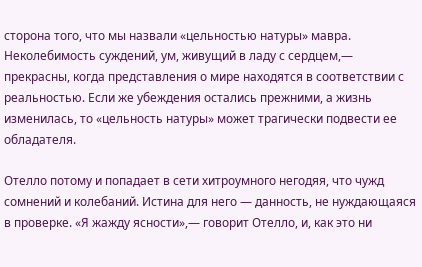сторона того, что мы назвали «цельностью натуры» мавра. Неколебимость суждений, ум, живущий в ладу с сердцем,— прекрасны, когда представления о мире находятся в соответствии с реальностью. Если же убеждения остались прежними, а жизнь изменилась, то «цельность натуры» может трагически подвести ее обладателя.

Отелло потому и попадает в сети хитроумного негодяя, что чужд сомнений и колебаний. Истина для него — данность, не нуждающаяся в проверке. «Я жажду ясности»,— говорит Отелло, и, как это ни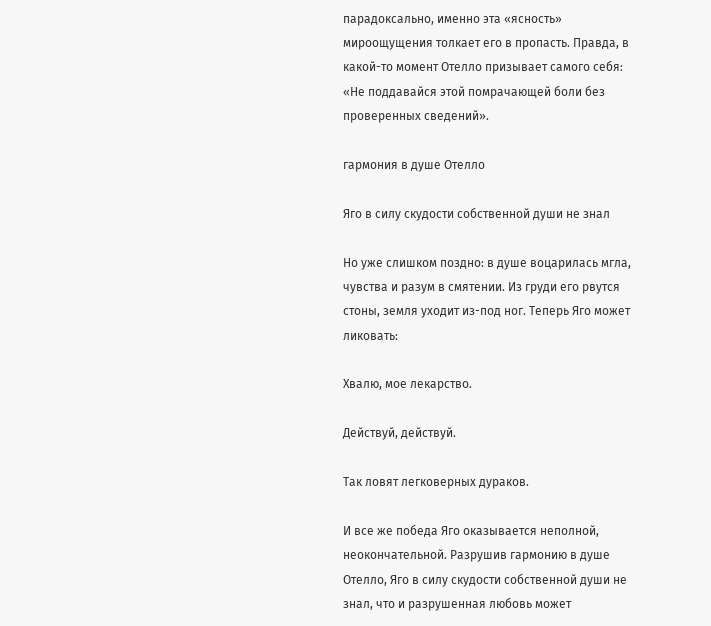парадоксально, именно эта «ясность» мироощущения толкает его в пропасть. Правда, в какой-то момент Отелло призывает самого себя: «Не поддавайся этой помрачающей боли без проверенных сведений».

гармония в душе Отелло

Яго в силу скудости собственной души не знал

Но уже слишком поздно: в душе воцарилась мгла, чувства и разум в смятении. Из груди его рвутся стоны, земля уходит из-под ног. Теперь Яго может ликовать:

Хвалю, мое лекарство.

Действуй, действуй.

Так ловят легковерных дураков.

И все же победа Яго оказывается неполной, неокончательной. Разрушив гармонию в душе Отелло, Яго в силу скудости собственной души не знал, что и разрушенная любовь может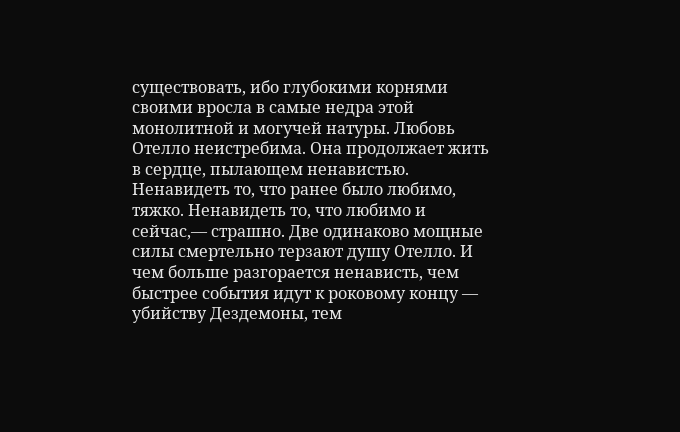существовать, ибо глубокими корнями своими вросла в самые недра этой монолитной и могучей натуры. Любовь Отелло неистребима. Она продолжает жить в сердце, пылающем ненавистью. Ненавидеть то, что ранее было любимо, тяжко. Ненавидеть то, что любимо и сейчас,— страшно. Две одинаково мощные силы смертельно терзают душу Отелло. И чем больше разгорается ненависть, чем быстрее события идут к роковому концу — убийству Дездемоны, тем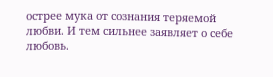острее мука от сознания теряемой любви. И тем сильнее заявляет о себе любовь.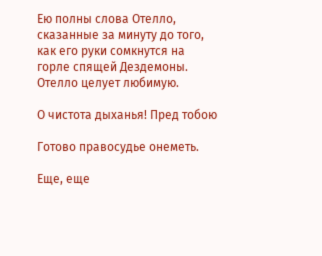Ею полны слова Отелло, сказанные за минуту до того, как его руки сомкнутся на горле спящей Дездемоны. Отелло целует любимую.

О чистота дыханья! Пред тобою

Готово правосудье онеметь.

Еще, еще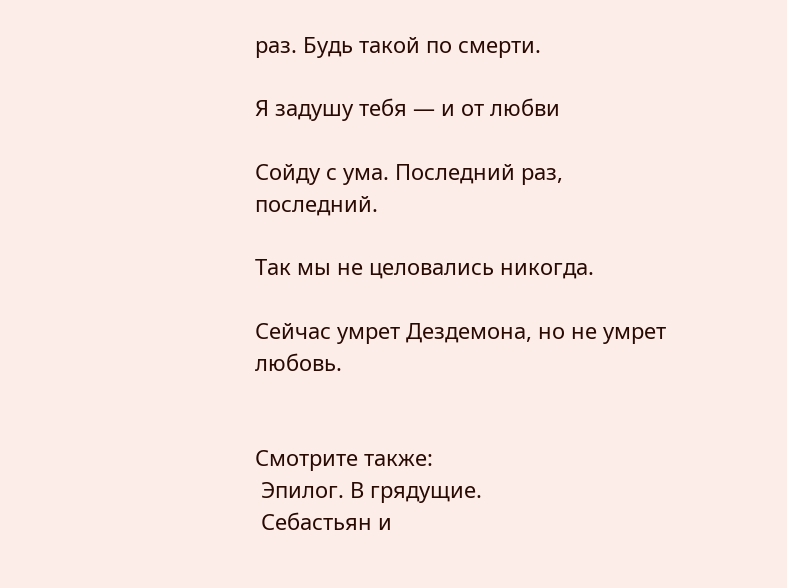раз. Будь такой по смерти.

Я задушу тебя — и от любви

Сойду с ума. Последний раз, последний.

Так мы не целовались никогда.

Сейчас умрет Дездемона, но не умрет любовь.


Смотрите также:
 Эпилог. В грядущие.
 Себастьян и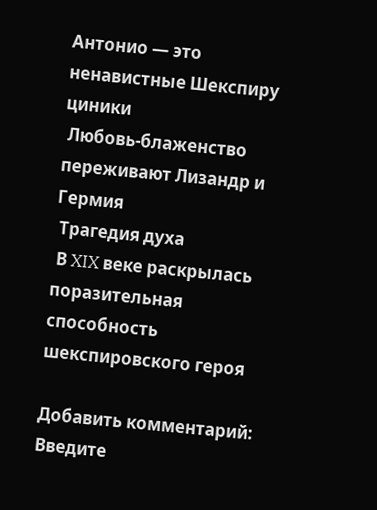Антонио — это ненавистные Шекспиру циники
 Любовь-блаженство переживают Лизандр и Гермия
 Трагедия духа
 В XIX веке раскрылась поразительная способность шекспировского героя

Добавить комментарий:
Введите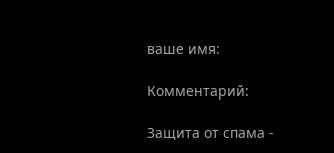ваше имя:

Комментарий:

Защита от спама -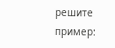решите пример: